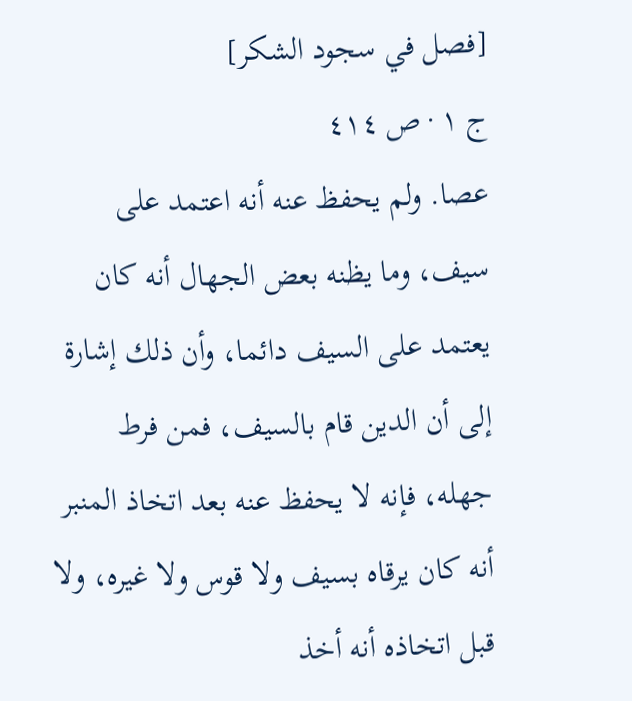[فصل في سجود الشكر]
ج ١ · ص ٤١٤
عصا. ولم يحفظ عنه أنه اعتمد على سيف، وما يظنه بعض الجهال أنه كان يعتمد على السيف دائما، وأن ذلك إشارة إلى أن الدين قام بالسيف، فمن فرط جهله، فإنه لا يحفظ عنه بعد اتخاذ المنبر أنه كان يرقاه بسيف ولا قوس ولا غيره، ولا قبل اتخاذه أنه أخذ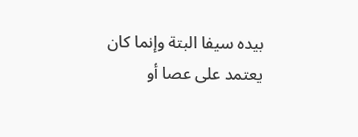بيده سيفا البتة وإنما كان يعتمد على عصا أو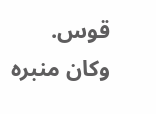قوس.
وكان منبره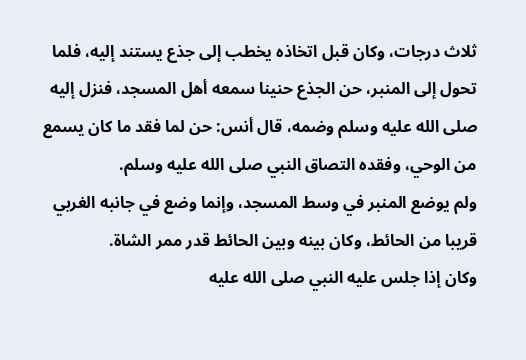ثلاث درجات، وكان قبل اتخاذه يخطب إلى جذع يستند إليه، فلما تحول إلى المنبر، حن الجذع حنينا سمعه أهل المسجد، فنزل إليه صلى الله عليه وسلم وضمه، قال أنس: حن لما فقد ما كان يسمع من الوحي، وفقده التصاق النبي صلى الله عليه وسلم.
ولم يوضع المنبر في وسط المسجد، وإنما وضع في جانبه الغربي قريبا من الحائط، وكان بينه وبين الحائط قدر ممر الشاة.
وكان إذا جلس عليه النبي صلى الله عليه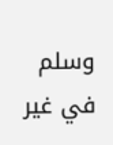وسلم في غير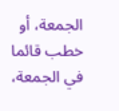الجمعة، أو خطب قائما في الجمعة،